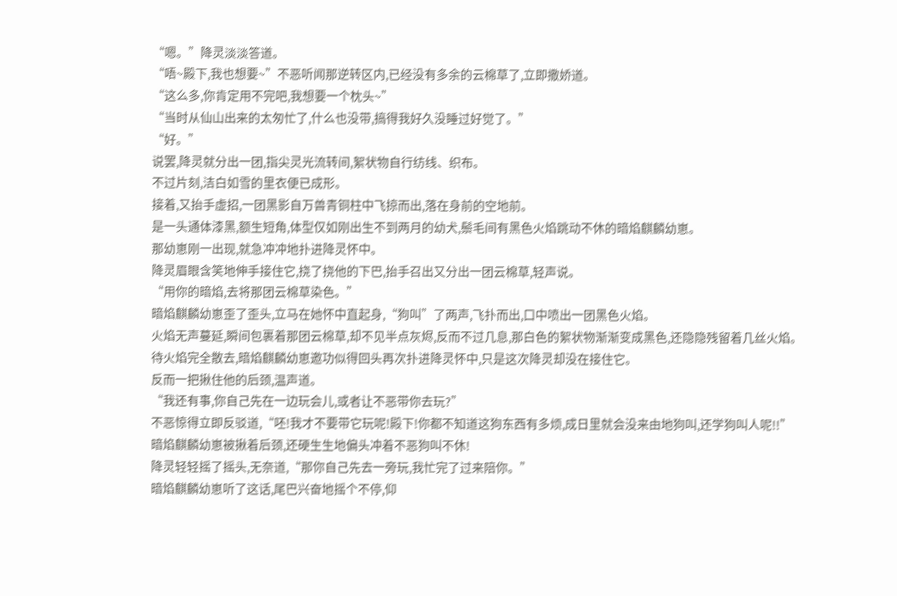“嗯。”降灵淡淡答道。
“唔~殿下,我也想要~”不恶听闻那逆转区内,已经没有多余的云棉草了,立即撒娇道。
“这么多,你肯定用不完吧,我想要一个枕头~”
“当时从仙山出来的太匆忙了,什么也没带,搞得我好久没睡过好觉了。”
“好。”
说罢,降灵就分出一团,指尖灵光流转间,絮状物自行纺线、织布。
不过片刻,洁白如雪的里衣便已成形。
接着,又抬手虚招,一团黑影自万兽青铜柱中飞掠而出,落在身前的空地前。
是一头通体漆黑,额生短角,体型仅如刚出生不到两月的幼犬,鬃毛间有黑色火焰跳动不休的暗焰麒麟幼崽。
那幼崽刚一出现,就急冲冲地扑进降灵怀中。
降灵眉眼含笑地伸手接住它,挠了挠他的下巴,抬手召出又分出一团云棉草,轻声说。
“用你的暗焰,去将那团云棉草染色。”
暗焰麒麟幼崽歪了歪头,立马在她怀中直起身,“狗叫”了两声,飞扑而出,口中喷出一团黑色火焰。
火焰无声蔓延,瞬间包裹着那团云棉草,却不见半点灰烬,反而不过几息,那白色的絮状物渐渐变成黑色,还隐隐残留着几丝火焰。
待火焰完全散去,暗焰麒麟幼崽邀功似得回头再次扑进降灵怀中,只是这次降灵却没在接住它。
反而一把揪住他的后颈,温声道。
“我还有事,你自己先在一边玩会儿,或者让不恶带你去玩?”
不恶惊得立即反驳道,“呸!我才不要带它玩呢!殿下!你都不知道这狗东西有多烦,成日里就会没来由地狗叫,还学狗叫人呢!!”
暗焰麒麟幼崽被揪着后颈,还硬生生地偏头冲着不恶狗叫不休!
降灵轻轻摇了摇头,无奈道,“那你自己先去一旁玩,我忙完了过来陪你。”
暗焰麒麟幼崽听了这话,尾巴兴奋地摇个不停,仰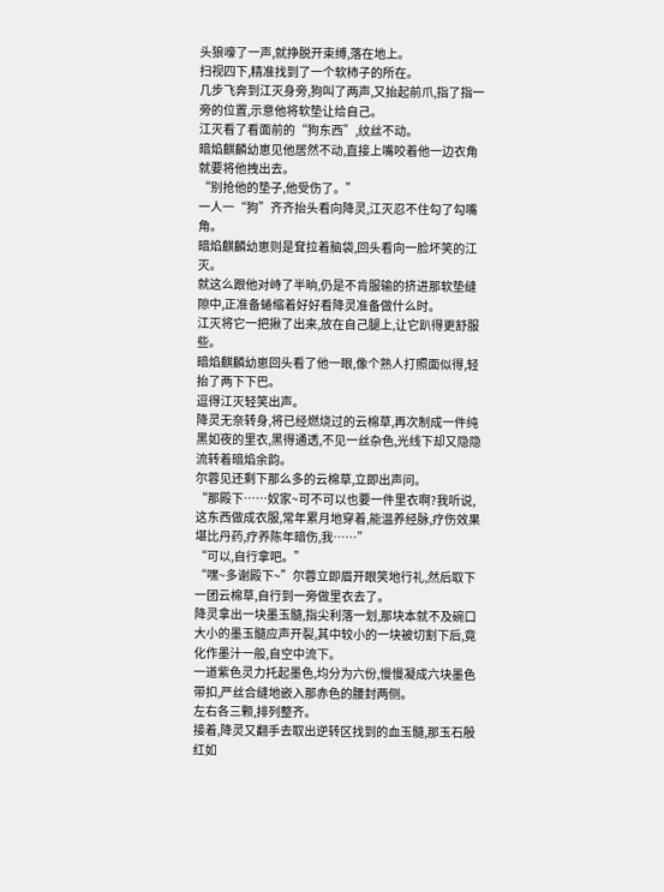头狼嚎了一声,就挣脱开束缚,落在地上。
扫视四下,精准找到了一个软柿子的所在。
几步飞奔到江灭身旁,狗叫了两声,又抬起前爪,指了指一旁的位置,示意他将软垫让给自己。
江灭看了看面前的“狗东西”,纹丝不动。
暗焰麒麟幼崽见他居然不动,直接上嘴咬着他一边衣角就要将他拽出去。
“别抢他的垫子,他受伤了。”
一人一“狗”齐齐抬头看向降灵,江灭忍不住勾了勾嘴角。
暗焰麒麟幼崽则是耷拉着脑袋,回头看向一脸坏笑的江灭。
就这么跟他对峙了半晌,仍是不肯服输的挤进那软垫缝隙中,正准备蜷缩着好好看降灵准备做什么时。
江灭将它一把揪了出来,放在自己腿上,让它趴得更舒服些。
暗焰麒麟幼崽回头看了他一眼,像个熟人打照面似得,轻抬了两下下巴。
逗得江灭轻笑出声。
降灵无奈转身,将已经燃烧过的云棉草,再次制成一件纯黑如夜的里衣,黑得通透,不见一丝杂色,光线下却又隐隐流转着暗焰余韵。
尔蓉见还剩下那么多的云棉草,立即出声问。
“那殿下……奴家~可不可以也要一件里衣啊?我听说,这东西做成衣服,常年累月地穿着,能温养经脉,疗伤效果堪比丹药,疗养陈年暗伤,我……”
“可以,自行拿吧。”
“嘿~多谢殿下~”尔蓉立即眉开眼笑地行礼,然后取下一团云棉草,自行到一旁做里衣去了。
降灵拿出一块墨玉髓,指尖利落一划,那块本就不及碗口大小的墨玉髓应声开裂,其中较小的一块被切割下后,竟化作墨汁一般,自空中流下。
一道紫色灵力托起墨色,均分为六份,慢慢凝成六块墨色带扣,严丝合缝地嵌入那赤色的腰封两侧。
左右各三颗,排列整齐。
接着,降灵又翻手去取出逆转区找到的血玉髓,那玉石殷红如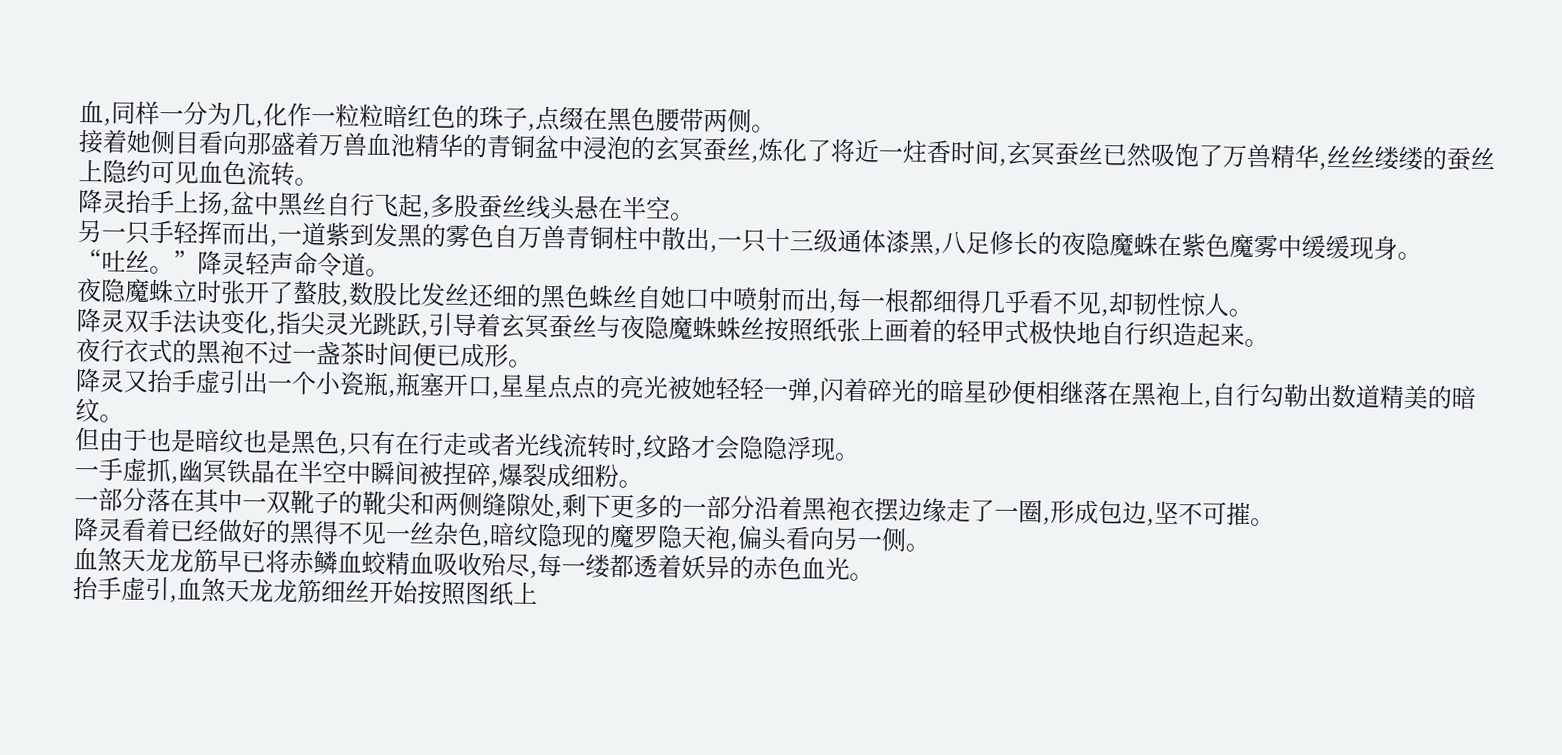血,同样一分为几,化作一粒粒暗红色的珠子,点缀在黑色腰带两侧。
接着她侧目看向那盛着万兽血池精华的青铜盆中浸泡的玄冥蚕丝,炼化了将近一炷香时间,玄冥蚕丝已然吸饱了万兽精华,丝丝缕缕的蚕丝上隐约可见血色流转。
降灵抬手上扬,盆中黑丝自行飞起,多股蚕丝线头悬在半空。
另一只手轻挥而出,一道紫到发黑的雾色自万兽青铜柱中散出,一只十三级通体漆黑,八足修长的夜隐魔蛛在紫色魔雾中缓缓现身。
“吐丝。”降灵轻声命令道。
夜隐魔蛛立时张开了螯肢,数股比发丝还细的黑色蛛丝自她口中喷射而出,每一根都细得几乎看不见,却韧性惊人。
降灵双手法诀变化,指尖灵光跳跃,引导着玄冥蚕丝与夜隐魔蛛蛛丝按照纸张上画着的轻甲式极快地自行织造起来。
夜行衣式的黑袍不过一盏茶时间便已成形。
降灵又抬手虚引出一个小瓷瓶,瓶塞开口,星星点点的亮光被她轻轻一弹,闪着碎光的暗星砂便相继落在黑袍上,自行勾勒出数道精美的暗纹。
但由于也是暗纹也是黑色,只有在行走或者光线流转时,纹路才会隐隐浮现。
一手虚抓,幽冥铁晶在半空中瞬间被捏碎,爆裂成细粉。
一部分落在其中一双靴子的靴尖和两侧缝隙处,剩下更多的一部分沿着黑袍衣摆边缘走了一圈,形成包边,坚不可摧。
降灵看着已经做好的黑得不见一丝杂色,暗纹隐现的魔罗隐天袍,偏头看向另一侧。
血煞天龙龙筋早已将赤鳞血蛟精血吸收殆尽,每一缕都透着妖异的赤色血光。
抬手虚引,血煞天龙龙筋细丝开始按照图纸上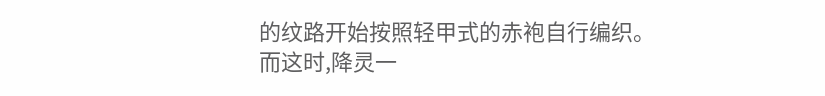的纹路开始按照轻甲式的赤袍自行编织。
而这时,降灵一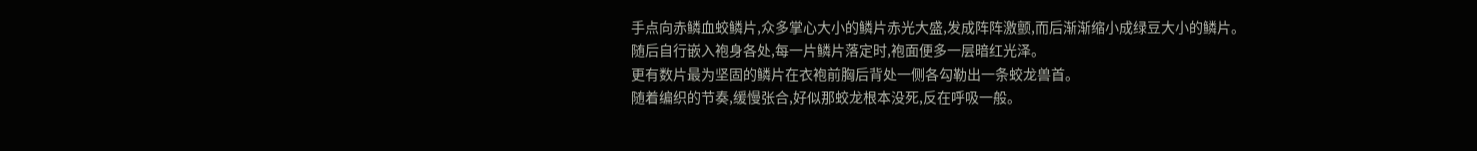手点向赤鳞血蛟鳞片,众多掌心大小的鳞片赤光大盛,发成阵阵激颤,而后渐渐缩小成绿豆大小的鳞片。
随后自行嵌入袍身各处,每一片鳞片落定时,袍面便多一层暗红光泽。
更有数片最为坚固的鳞片在衣袍前胸后背处一侧各勾勒出一条蛟龙兽首。
随着编织的节奏,缓慢张合,好似那蛟龙根本没死,反在呼吸一般。